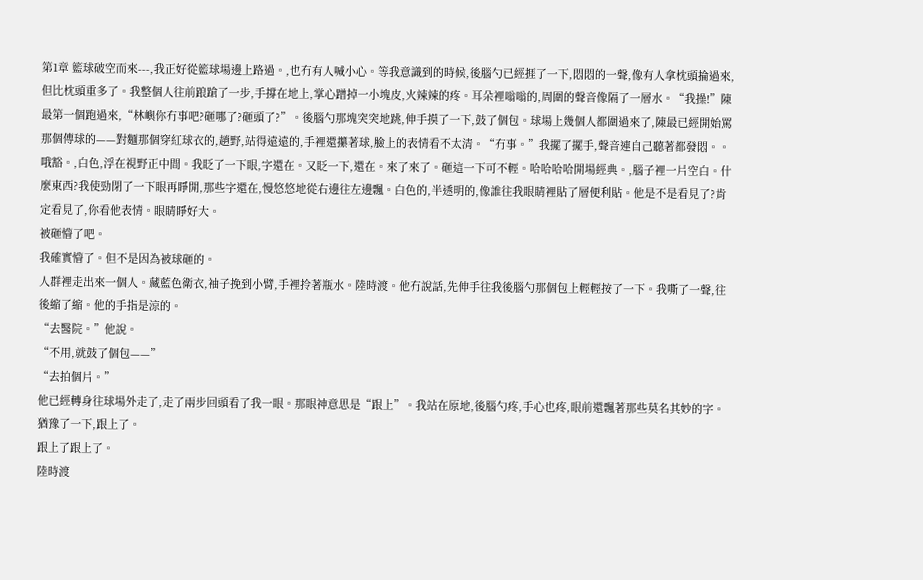第1章 籃球破空而來---,我正好從籃球場邊上路過。,也冇有人喊小心。等我意識到的時候,後腦勺已經捱了一下,悶悶的一聲,像有人拿枕頭掄過來,但比枕頭重多了。我整個人往前踉蹌了一步,手撐在地上,掌心蹭掉一小塊皮,火辣辣的疼。耳朵裡嗡嗡的,周圍的聲音像隔了一層水。“我操!”陳最第一個跑過來,“林嶼你冇事吧?砸哪了?砸頭了?”。後腦勺那塊突突地跳,伸手摸了一下,鼓了個包。球場上幾個人都圍過來了,陳最已經開始罵那個傳球的——對麵那個穿紅球衣的,趙野,站得遠遠的,手裡還攥著球,臉上的表情看不太清。“冇事。”我擺了擺手,聲音連自己聽著都發悶。。哦豁。,白色,浮在視野正中間。我眨了一下眼,字還在。又眨一下,還在。來了來了。砸這一下可不輕。哈哈哈哈開場經典。,腦子裡一片空白。什麼東西?我使勁閉了一下眼再睜開,那些字還在,慢悠悠地從右邊往左邊飄。白色的,半透明的,像誰往我眼睛裡貼了層便利貼。他是不是看見了?肯定看見了,你看他表情。眼睛睜好大。
被砸懵了吧。
我確實懵了。但不是因為被球砸的。
人群裡走出來一個人。藏藍色衛衣,袖子挽到小臂,手裡拎著瓶水。陸時渡。他冇說話,先伸手往我後腦勺那個包上輕輕按了一下。我嘶了一聲,往後縮了縮。他的手指是涼的。
“去醫院。”他說。
“不用,就鼓了個包——”
“去拍個片。”
他已經轉身往球場外走了,走了兩步回頭看了我一眼。那眼神意思是“跟上”。我站在原地,後腦勺疼,手心也疼,眼前還飄著那些莫名其妙的字。猶豫了一下,跟上了。
跟上了跟上了。
陸時渡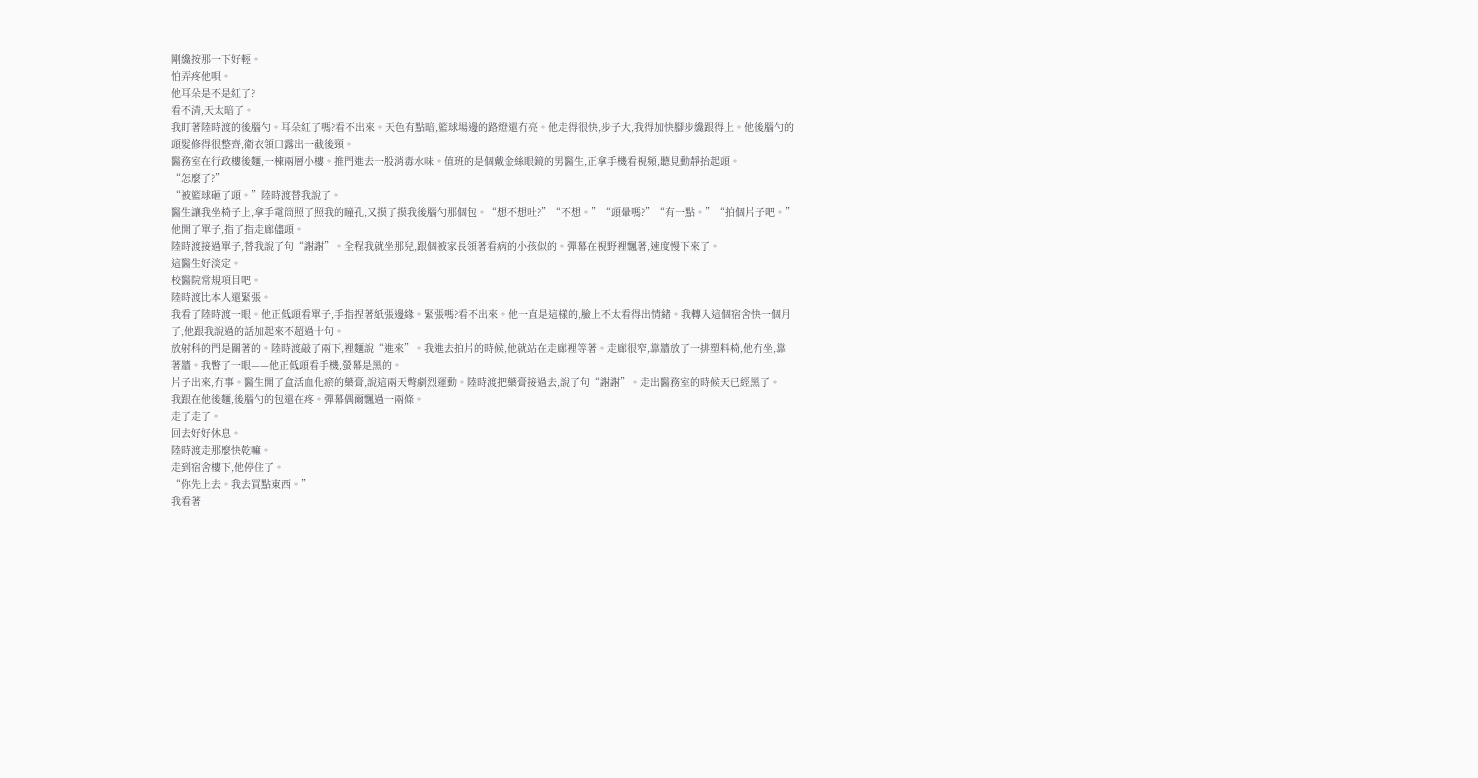剛纔按那一下好輕。
怕弄疼他唄。
他耳朵是不是紅了?
看不清,天太暗了。
我盯著陸時渡的後腦勺。耳朵紅了嗎?看不出來。天色有點暗,籃球場邊的路燈還冇亮。他走得很快,步子大,我得加快腳步纔跟得上。他後腦勺的頭髮修得很整齊,衛衣領口露出一截後頸。
醫務室在行政樓後麵,一棟兩層小樓。推門進去一股消毒水味。值班的是個戴金絲眼鏡的男醫生,正拿手機看視頻,聽見動靜抬起頭。
“怎麼了?”
“被籃球砸了頭。”陸時渡替我說了。
醫生讓我坐椅子上,拿手電筒照了照我的瞳孔,又摸了摸我後腦勺那個包。“想不想吐?”“不想。”“頭暈嗎?”“有一點。”“拍個片子吧。”他開了單子,指了指走廊儘頭。
陸時渡接過單子,替我說了句“謝謝”。全程我就坐那兒,跟個被家長領著看病的小孩似的。彈幕在視野裡飄著,速度慢下來了。
這醫生好淡定。
校醫院常規項目吧。
陸時渡比本人還緊張。
我看了陸時渡一眼。他正低頭看單子,手指捏著紙張邊緣。緊張嗎?看不出來。他一直是這樣的,臉上不太看得出情緒。我轉入這個宿舍快一個月了,他跟我說過的話加起來不超過十句。
放射科的門是關著的。陸時渡敲了兩下,裡麵說“進來”。我進去拍片的時候,他就站在走廊裡等著。走廊很窄,靠牆放了一排塑料椅,他冇坐,靠著牆。我瞥了一眼——他正低頭看手機,螢幕是黑的。
片子出來,冇事。醫生開了盒活血化瘀的藥膏,說這兩天彆劇烈運動。陸時渡把藥膏接過去,說了句“謝謝”。走出醫務室的時候天已經黑了。
我跟在他後麵,後腦勺的包還在疼。彈幕偶爾飄過一兩條。
走了走了。
回去好好休息。
陸時渡走那麼快乾嘛。
走到宿舍樓下,他停住了。
“你先上去。我去買點東西。”
我看著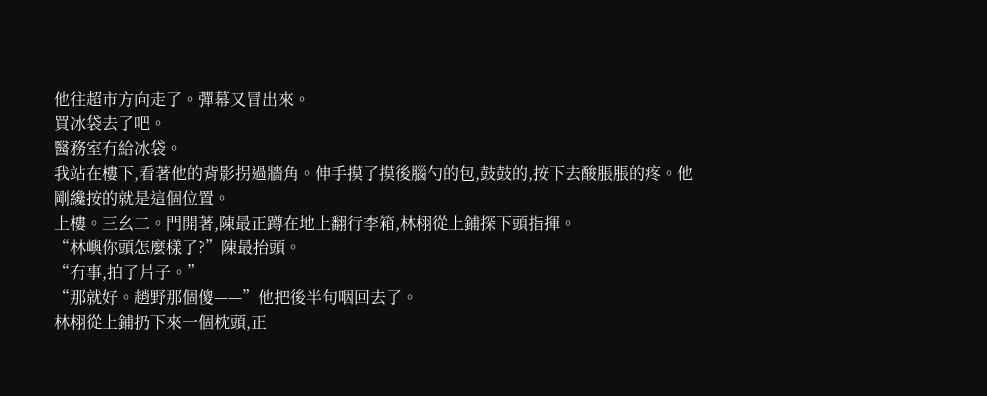他往超市方向走了。彈幕又冒出來。
買冰袋去了吧。
醫務室冇給冰袋。
我站在樓下,看著他的背影拐過牆角。伸手摸了摸後腦勺的包,鼓鼓的,按下去酸脹脹的疼。他剛纔按的就是這個位置。
上樓。三幺二。門開著,陳最正蹲在地上翻行李箱,林栩從上鋪探下頭指揮。
“林嶼你頭怎麼樣了?”陳最抬頭。
“冇事,拍了片子。”
“那就好。趙野那個傻——”他把後半句咽回去了。
林栩從上鋪扔下來一個枕頭,正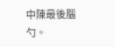中陳最後腦勺。